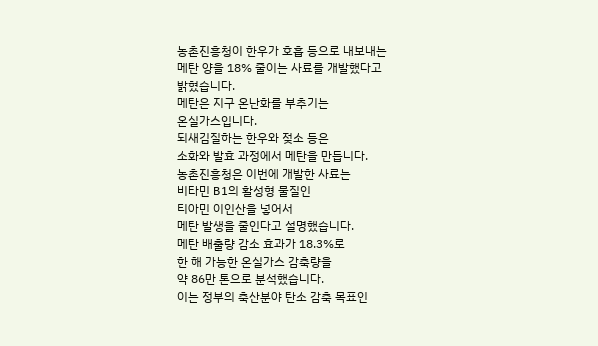농촌진흥청이 한우가 호흡 등으로 내보내는
메탄 양을 18% 줄이는 사료를 개발했다고
밝혔습니다.
메탄은 지구 온난화를 부추기는
온실가스입니다.
되새김질하는 한우와 젖소 등은
소화와 발효 과정에서 메탄을 만듭니다.
농촌진흥청은 이번에 개발한 사료는
비타민 B1의 활성형 물질인
티아민 이인산을 넣어서
메탄 발생을 줄인다고 설명했습니다.
메탄 배출량 감소 효과가 18.3%로
한 해 가능한 온실가스 감축량을
약 86만 톤으로 분석했습니다.
이는 정부의 축산분야 탄소 감축 목표인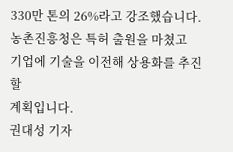330만 톤의 26%라고 강조했습니다.
농촌진흥청은 특허 출원을 마쳤고
기업에 기술을 이전해 상용화를 추진할
계획입니다.
권대성 기자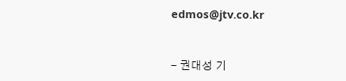edmos@jtv.co.kr


- 권대성 기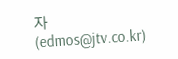자 (edmos@jtv.co.kr)